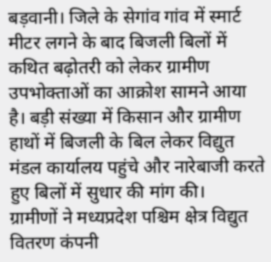बड़वानी। जिले के सेगांव गांव में स्मार्ट मीटर लगने के बाद बिजली बिलों में कथित बढ़ोतरी को लेकर ग्रामीण उपभोक्ताओं का आक्रोश सामने आया है। बड़ी संख्या में किसान और ग्रामीण हाथों में बिजली के बिल लेकर विद्युत मंडल कार्यालय पहुंचे और नारेबाजी करते हुए बिलों में सुधार की मांग की।
ग्रामीणों ने मध्यप्रदेश पश्चिम क्षेत्र विद्युत वितरण कंपनी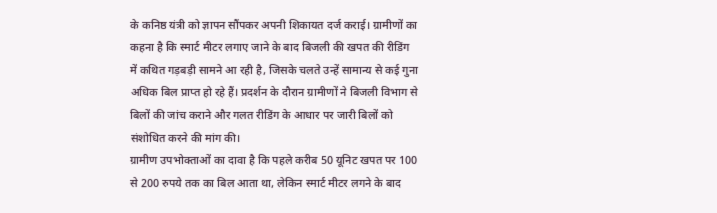के कनिष्ठ यंत्री को ज्ञापन सौंपकर अपनी शिकायत दर्ज कराई। ग्रामीणों का कहना है कि स्मार्ट मीटर लगाए जाने के बाद बिजली की खपत की रीडिंग में कथित गड़बड़ी सामने आ रही है, जिसके चलते उन्हें सामान्य से कई गुना अधिक बिल प्राप्त हो रहे हैं। प्रदर्शन के दौरान ग्रामीणों ने बिजली विभाग से बिलों की जांच कराने और गलत रीडिंग के आधार पर जारी बिलों को संशोधित करने की मांग की।
ग्रामीण उपभोक्ताओं का दावा है कि पहले करीब 50 यूनिट खपत पर 100 से 200 रुपये तक का बिल आता था, लेकिन स्मार्ट मीटर लगने के बाद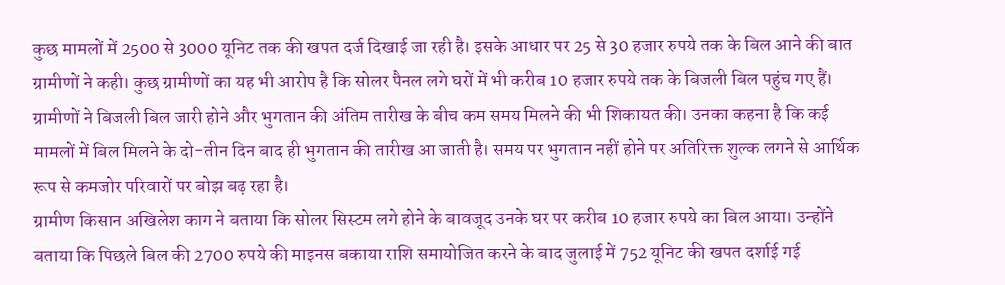कुछ मामलों में 2500 से 3000 यूनिट तक की खपत दर्ज दिखाई जा रही है। इसके आधार पर 25 से 30 हजार रुपये तक के बिल आने की बात ग्रामीणों ने कही। कुछ ग्रामीणों का यह भी आरोप है कि सोलर पैनल लगे घरों में भी करीब 10 हजार रुपये तक के बिजली बिल पहुंच गए हैं।
ग्रामीणों ने बिजली बिल जारी होने और भुगतान की अंतिम तारीख के बीच कम समय मिलने की भी शिकायत की। उनका कहना है कि कई मामलों में बिल मिलने के दो-तीन दिन बाद ही भुगतान की तारीख आ जाती है। समय पर भुगतान नहीं होने पर अतिरिक्त शुल्क लगने से आर्थिक रूप से कमजोर परिवारों पर बोझ बढ़ रहा है।
ग्रामीण किसान अखिलेश काग ने बताया कि सोलर सिस्टम लगे होने के बावजूद उनके घर पर करीब 10 हजार रुपये का बिल आया। उन्होंने बताया कि पिछले बिल की 2700 रुपये की माइनस बकाया राशि समायोजित करने के बाद जुलाई में 752 यूनिट की खपत दर्शाई गई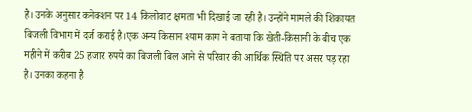है। उनके अनुसार कनेक्शन पर 14 किलोवाट क्षमता भी दिखाई जा रही है। उन्होंने मामले की शिकायत बिजली विभाग में दर्ज कराई है।एक अन्य किसान श्याम काग ने बताया कि खेती-किसानी के बीच एक महीने में करीब 25 हजार रुपये का बिजली बिल आने से परिवार की आर्थिक स्थिति पर असर पड़ रहा है। उनका कहना है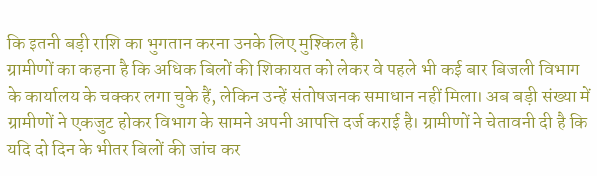कि इतनी बड़ी राशि का भुगतान करना उनके लिए मुश्किल है।
ग्रामीणों का कहना है कि अधिक बिलों की शिकायत को लेकर वे पहले भी कई बार बिजली विभाग के कार्यालय के चक्कर लगा चुके हैं, लेकिन उन्हें संतोषजनक समाधान नहीं मिला। अब बड़ी संख्या में ग्रामीणों ने एकजुट होकर विभाग के सामने अपनी आपत्ति दर्ज कराई है। ग्रामीणों ने चेतावनी दी है कि यदि दो दिन के भीतर बिलों की जांच कर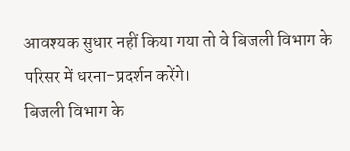आवश्यक सुधार नहीं किया गया तो वे बिजली विभाग के परिसर में धरना-प्रदर्शन करेंगे।
बिजली विभाग के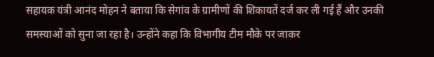सहायक यंत्री आनंद मोहन ने बताया कि सेगांव के ग्रामीणों की शिकायतें दर्ज कर ली गई हैं और उनकी समस्याओं को सुना जा रहा है। उन्होंने कहा कि विभागीय टीम मौके पर जाकर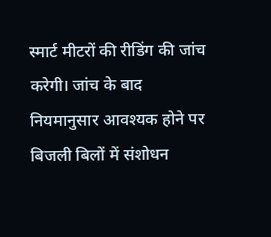स्मार्ट मीटरों की रीडिंग की जांच करेगी। जांच के बाद नियमानुसार आवश्यक होने पर बिजली बिलों में संशोधन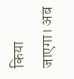किया जाएगा। अब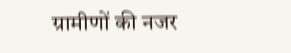ग्रामीणों की नजर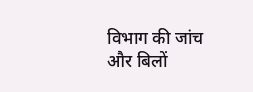विभाग की जांच और बिलों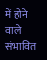में होने वाले संभावित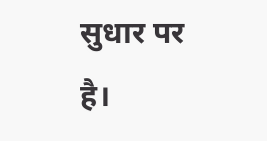सुधार पर है।